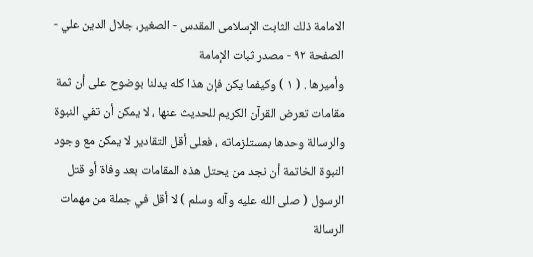الامامة ذلك الثابت الإسلامى المقدس - الصغير، جلال الدين علي - الصفحة ٩٢ - مصدر ثبات الإمامة
وأميرها . ( ١ ) وكيفما يكن فإن هذا كله يدلنا بوضوح على أن ثمة مقامات تعرض القرآن الكريم للحديث عنها ، لا يمكن أن تفي النبوة والرسالة وحدها بمستلزماته ، فعلى أقل التقادير لا يمكن مع وجود النبوة الخاتمة أن نجد من يحتل هذه المقامات بعد وفاة أو قتل الرسول ( صلى الله عليه وآله وسلم ) لا أقل في جملة من مهمات الرسالة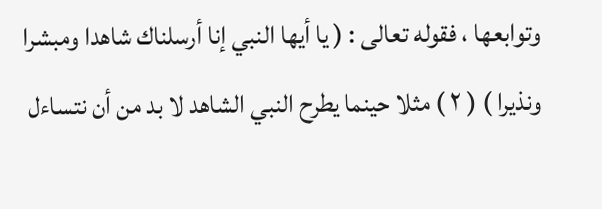وتوابعها ، فقوله تعالى : ( يا أيها النبي إنا أرسلناك شاهدا ومبشرا ونذيرا ) ( ٢ ) مثلا حينما يطرح النبي الشاهد لا بد من أن نتساءل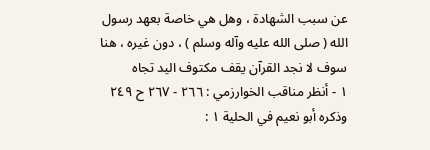عن سبب الشهادة ، وهل هي خاصة بعهد رسول الله ( صلى الله عليه وآله وسلم ) ، دون غيره ، هنا سوف لا نجد القرآن يقف مكتوف اليد تجاه
١ - أنظر مناقب الخوارزمي : ٢٦٦ - ٢٦٧ ح ٢٤٩ وذكره أبو نعيم في الحلية ١ :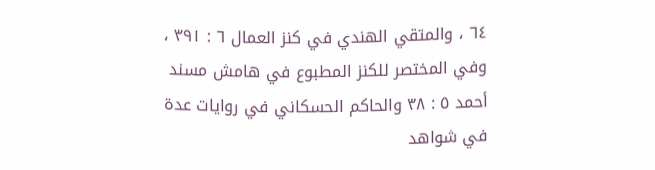٦٤ ، والمتقي الهندي في كنز العمال ٦ : ٣٩١ ، وفي المختصر للكنز المطبوع في هامش مسند أحمد ٥ : ٣٨ والحاكم الحسكاني في روايات عدة في شواهد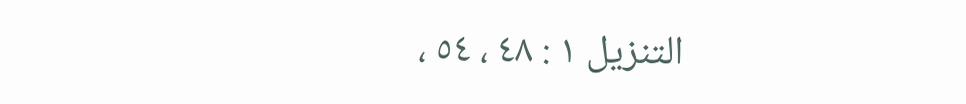التنزيل ١ : ٤٨ ، ٥٤ ،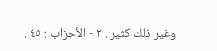وغير ذلك كثير . ٢ - الأحزاب : ٤٥ .